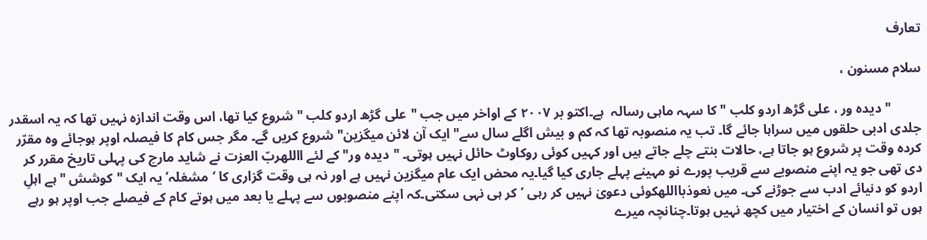تعارف

سلام مسنون ،

         "دیدہ ور ، علی گڑھ اردو کلب " کا سہہ ماہی رسالہ  ہے۔اکتو بر ۲۰۰۷ کے اواخر میں جب "علی گڑھ اردو کلب " شروع کیا تھا، اس وقت اندازہ نہیں تھا کہ یہ اسقدر جلدی ادبی حلقوں میں سراہا جائے گا۔ تب یہ منصوبہ تھا کہ کم و بیش اگلے سال سے" ایک آن لائن میگزین" شروع کریں گے۔ مگر جس کام کا فیصلہ اوپر ہوجائے وہ مقرّر کردہ وقت پر شروع ہو جاتا ہے، حالات بنتے چلے جاتے ہیں اور کہیں کوئی روکاوٹ حائل نہیں ہوتی۔ "دیدہ ور" کے لئے االلهربّ العزت نے شاید مارچ کی پہلی تاریخ مقرر کر دی تھی جو یہ اپنے منصوبے سے قریب پورے نو مہینے پہلے جاری کیا گیا۔یہ محض ایک عام میگزین نہیں ہے اور نہ ہی وقت گزاری کا ‘مشغلہ’یہ ایک "کوشش "ہے اہلِ اردو کو دنیائے ادب سے جوڑنے کی۔ میں نعوذبااللهکوئی دعویٰ نہیں کر رہی ’کر ہی نہی سکتی۔کہ اپنے منصوبوں سے پہلے یا بعد میں ہوتے کام کے فیصلے جب اوپر ہو رہے ہوں تو انسان کے اختیار میں کچھ نہیں ہوتا۔چنانچہ میرے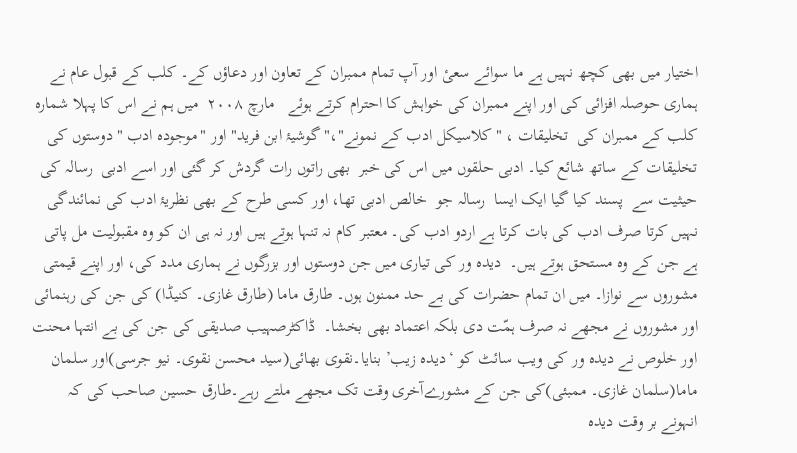اختیار میں بھی کچھ نہیں ہے ما سوائے سعیٔ اور آپ تمام ممبران کے تعاون اور دعاؤں کے۔ کلب کے قبول عام نے ہماری حوصلہ افزائی کی اور اپنے ممبران کی خواہش کا احترام کرتے ہوئے   مارچ ۲۰۰۸  میں ہم نے اس کا پہلا شمارہ کلب کے ممبران کی  تخلیقات ، "کلاسیکل ادب کے نمونے"،" گوشیۂ ابن فرید" اور "موجودہ ادب "دوستوں کی تخلیقات کے ساتھ شائع کیا۔ ادبی حلقوں میں اس کی خبر  بھی راتوں رات گردش کر گئی اور اسے ادبی  رسالہ کی حیثیت سے  پسند کیا گیا ایک ایسا  رسالہ جو  خالص ادبی تھا، اور کسی طرح کے بھی نظریۂ ادب کی نمائندگی نہیں کرتا صرف ادب کی بات کرتا ہے اردو ادب کی۔ معتبر کام نہ تنہا ہوتے ہیں اور نہ ہی ان کو وہ مقبولیت مل پاتی ہے جن کے وہ مستحق ہوتے ہیں۔  دیدہ ور کی تیاری میں جن دوستوں اور بزرگوں نے ہماری مدد کی، اور اپنے قیمتی مشوروں سے نوازا۔ میں ان تمام حضرات کی بے حد ممنون ہوں۔ طارق ماما (طارق غازی۔ کنیڈا) کی جن کی رہنمائی اور مشوروں نے مجھے نہ صرف ہمّت دی بلکہ اعتماد بھی بخشا۔  ڈاکٹرصہیب صدیقی کی جن کی بے انتہا محنت اور خلوص نے دیدہ ور کی ویب سائٹ کو ‘دیدہ زیب’ بنایا۔نقوی بھائی(سید محسن نقوی۔ نیو جرسی)اور سلمان ماما(سلمان غازی۔ ممبئی)کی جن کے مشورےآخری وقت تک مجھے ملتے رہے۔طارق حسین صاحب کی کہ انہونے بر وقت دیدہ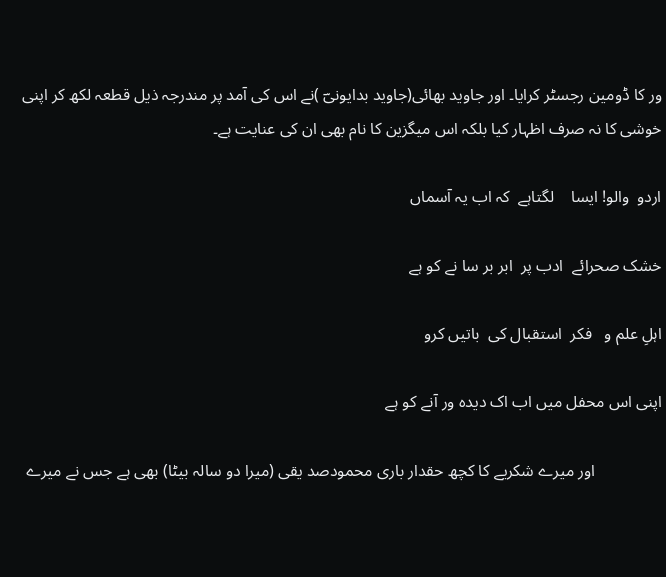ور کا ڈومین رجسٹر کرایا۔ اور جاوید بھائی(جاوید بدایونیؔ )نے اس کی آمد پر مندرجہ ذیل قطعہ لکھ کر اپنی خوشی کا نہ صرف اظہار کیا بلکہ اس میگزین کا نام بھی ان کی عنایت ہے۔

اردو  والو! ایسا    لگتاہے  کہ اب یہ آسماں

خشک صحرائے  ادب پر  ابر بر سا نے کو ہے

اہلِ علم و   فکر  استقبال کی  باتیں کرو

اپنی اس محفل میں اب اک دیدہ ور آنے کو ہے

                اور میرے شکریے کا کچھ حقدار باری محمودصد یقی (میرا دو سالہ بیٹا) بھی ہے جس نے میرے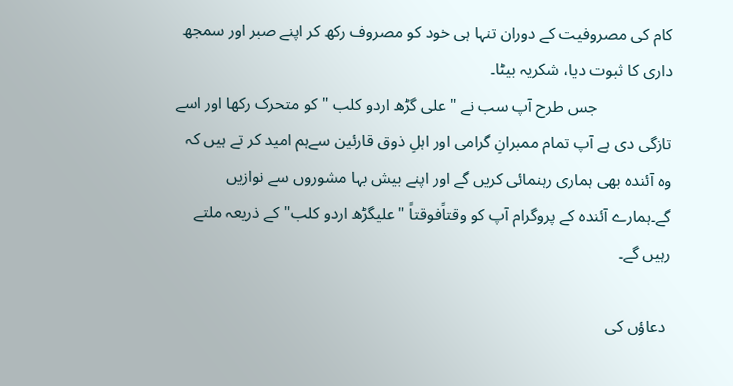کام کی مصروفیت کے دوران تنہا ہی خود کو مصروف رکھ کر اپنے صبر اور سمجھ داری کا ثبوت دیا، شکریہ بیٹا۔
                  جس طرح آپ سب نے "علی گڑھ اردو کلب "کو متحرک رکھا اور اسے تازگی دی ہے آپ تمام ممبرانِ گرامی اور اہلِ ذوق قارئین سےہم امید کر تے ہیں کہ وہ آئندہ بھی ہماری رہنمائی کریں گے اور اپنے بیش بہا مشوروں سے نوازیں گے۔ہمارے آئندہ کے پروگرام آپ کو وقتاًفوقتاً "علیگڑھ اردو کلب" کے ذریعہ ملتے رہیں گے۔

 دعاؤں کی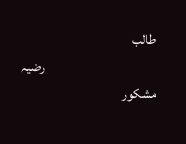طالب
                                         رضیہ مشکور